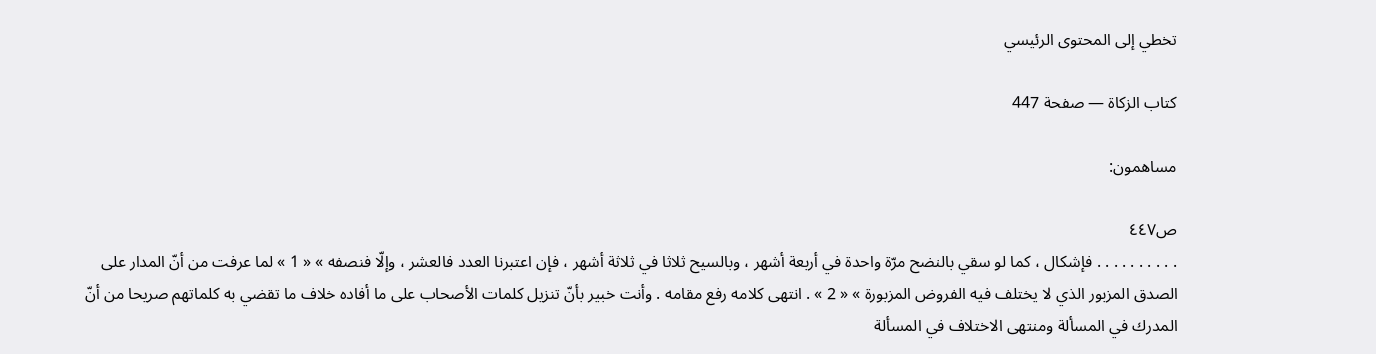تخطي إلى المحتوى الرئيسي

كتاب الزكاة — صفحة 447

مساهمون:

ص٤٤٧
. . . . . . . . . . فإشكال ، كما لو سقي بالنضح مرّة واحدة في أربعة أشهر ، وبالسيح ثلاثا في ثلاثة أشهر ، فإن اعتبرنا العدد فالعشر ، وإلّا فنصفه » « 1 » لما عرفت من أنّ المدار على الصدق المزبور الذي لا يختلف فيه الفروض المزبورة » « 2 » . انتهى كلامه رفع مقامه . وأنت خبير بأنّ تنزيل كلمات الأصحاب على ما أفاده خلاف ما تقضي به كلماتهم صريحا من أنّ المدرك في المسألة ومنتهى الاختلاف في المسألة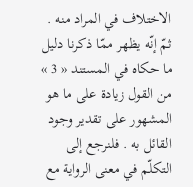الاختلاف في المراد منه . ثمّ إنّه يظهر ممّا ذكرنا دليل ما حكاه في المستند « 3 » من القول زيادة على ما هو المشهور على تقدير وجود القائل به . فلنرجع إلى التكلّم في معنى الرواية مع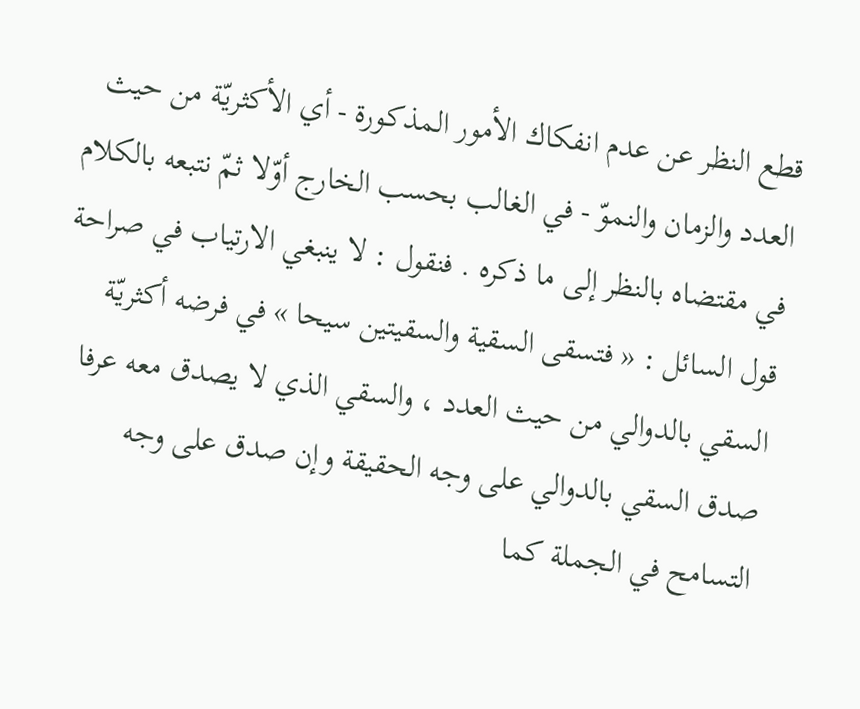قطع النظر عن عدم انفكاك الأمور المذكورة - أي الأكثريّة من حيث العدد والزمان والنموّ - في الغالب بحسب الخارج أوّلا ثمّ نتبعه بالكلام في مقتضاه بالنظر إلى ما ذكره . فنقول : لا ينبغي الارتياب في صراحة قول السائل : « فتسقى السقية والسقيتين سيحا » في فرضه أكثريّة السقي بالدوالي من حيث العدد ، والسقي الذي لا يصدق معه عرفا صدق السقي بالدوالي على وجه الحقيقة وإن صدق على وجه التسامح في الجملة كما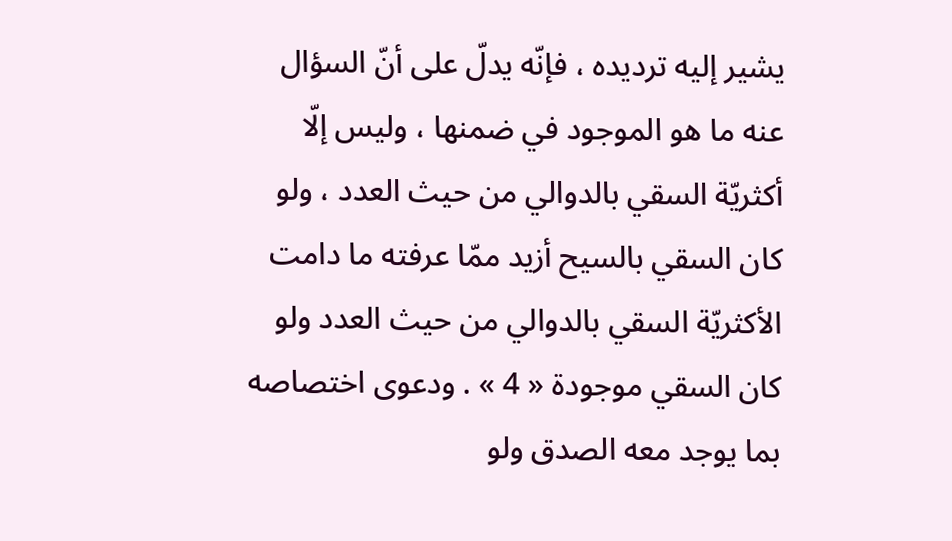يشير إليه ترديده ، فإنّه يدلّ على أنّ السؤال عنه ما هو الموجود في ضمنها ، وليس إلّا أكثريّة السقي بالدوالي من حيث العدد ، ولو كان السقي بالسيح أزيد ممّا عرفته ما دامت الأكثريّة السقي بالدوالي من حيث العدد ولو كان السقي موجودة « 4 » . ودعوى اختصاصه بما يوجد معه الصدق ولو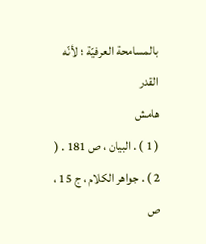بالمسامحة العرفيّة ؛ لأنّه القدر
هامش
( 1 ) . البيان ، ص 181 . ( 2 ) . جواهر الكلام ، ج 15 ، ص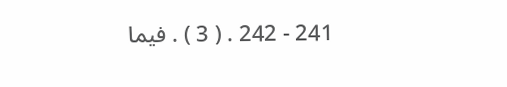241 - 242 . ( 3 ) . فيما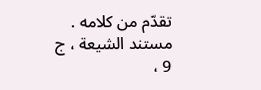تقدّم من كلامه . مستند الشيعة ، ج 9 ،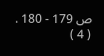ص 179 - 180 . ( 4 )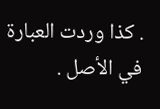. كذا وردت العبارة في الأصل .